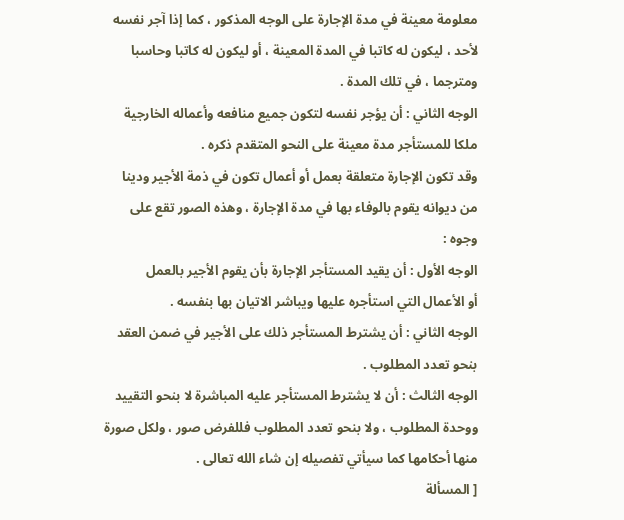معلومة معينة في مدة الإجارة على الوجه المذكور ، كما إذا آجر نفسه
لأحد ، ليكون له كاتبا في المدة المعينة ، أو ليكون له كاتبا وحاسبا
ومترجما ، في تلك المدة .
الوجه الثاني : أن يؤجر نفسه لتكون جميع منافعه وأعماله الخارجية
ملكا للمستأجر مدة معينة على النحو المتقدم ذكره .
وقد تكون الإجارة متعلقة بعمل أو أعمال تكون في ذمة الأجير ودينا
من ديوانه يقوم بالوفاء بها في مدة الإجارة ، وهذه الصور تقع على
وجوه :
الوجه الأول : أن يقيد المستأجر الإجارة بأن يقوم الأجير بالعمل
أو الأعمال التي استأجره عليها ويباشر الاتيان بها بنفسه .
الوجه الثاني : أن يشترط المستأجر ذلك على الأجير في ضمن العقد
بنحو تعدد المطلوب .
الوجه الثالث : أن لا يشترط المستأجر عليه المباشرة لا بنحو التقييد
ووحدة المطلوب ، ولا بنحو تعدد المطلوب فللفرض صور ، ولكل صورة
منها أحكامها كما سيأتي تفصيله إن شاء الله تعالى .
[ المسألة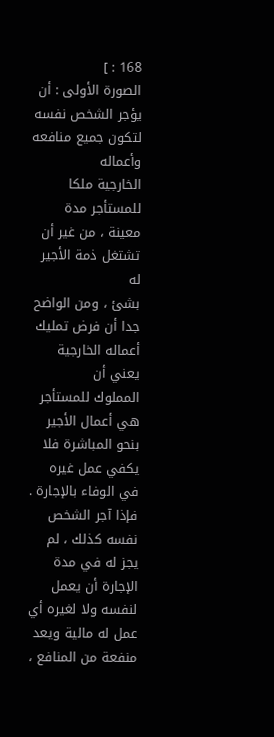168 : ]
الصورة الأولى : أن يؤجر الشخص نفسه لتكون جميع منافعه وأعماله
الخارجية ملكا للمستأجر مدة معينة ، من غير أن تشتغل ذمة الأجير له
بشئ ، ومن الواضح جدا أن فرض تمليك أعماله الخارجية يعني أن
المملوك للمستأجر هي أعمال الأجير بنحو المباشرة فلا يكفي عمل غيره
في الوفاء بالإجارة .
فإذا آجر الشخص نفسه كذلك ، لم يجز له في مدة الإجارة أن يعمل
لنفسه ولا لغيره أي عمل له مالية ويعد منفعة من المنافع ،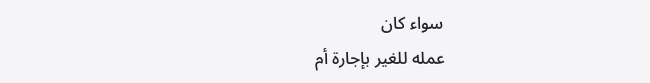سواء كان
عمله للغير بإجارة أم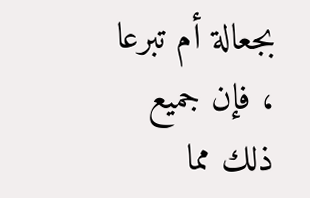بجعالة أم تبرعا ، فإن جميع ذلك مما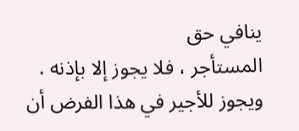ينافي حق
المستأجر ، فلا يجوز إلا بإذنه .
ويجوز للأجير في هذا الفرض أن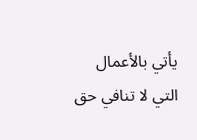يأتي بالأعمال التي لا تنافي حق